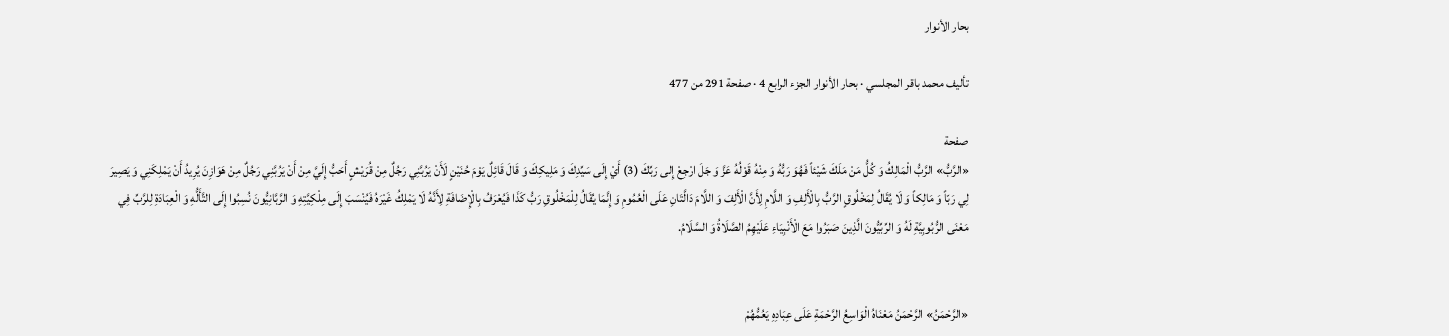بحار الأنوار

تأليف محمد باقر المجلسي · بحار الأنوار الجزء الرابع 4 · صفحة 291 من 477

صفحة
«الرَّبُّ» الرَّبُّ الْمَالِكُ وَ كُلُّ مَنْ مَلَكَ شَيْئاً فَهُوَ رَبُّهُ وَ مِنْهُ قَوْلُهُ عَزَّ وَ جَلَ ارْجِعْ إِلى رَبِّكَ (3) أَيْ إِلَى سَيِّدِكَ وَ مَلِيكِكَ وَ قَالَ قَائِلٌ يَوْمَ حُنَيْنٍ لَأَنْ يَرُبَّنِي رَجُلٌ مِنْ قُرَيْشٍ أَحَبُّ إِلَيَّ مِنْ أَنْ يَرُبَّنِي رَجُلٌ مِنْ هَوَازِنَ يُرِيدُ أَنْ يَمْلِكَنِي وَ يَصِيرَ لِي رَبّاً وَ مَالِكاً وَ لَا يُقَالُ لِمَخْلُوقٍ الرَّبُّ بِالْأَلِفِ وَ اللَّامِ لِأَنَّ الْأَلِفَ وَ اللَّامَ دَالَّتَانِ عَلَى الْعُمُومِ وَ إِنَّمَا يُقَالُ لِلْمَخْلُوقِ رَبُّ كَذَا فَيُعْرَفُ بِالْإِضَافَةِ لِأَنَّهُ لَا يَمْلِكُ غَيْرَهُ فَيُنْسَبَ إِلَى مِلْكِيَّتِهِ وَ الرَّبَّانِيُّونَ نُسِبُوا إِلَى التَّأَلُّهِ وَ الْعِبَادَةِ لِلرَّبِّ فِي مَعْنَى الرُّبُوبِيَّةِ لَهُ وَ الرِّبِّيُّونَ الَّذِينَ صَبَرُوا مَعَ الْأَنْبِيَاءِ عَلَيْهِمُ الصَّلَاةُ وَ السَّلَامُ.


«الرَّحْمَنُ» الرَّحْمَنُ مَعْنَاهُ الْوَاسِعُ الرَّحْمَةِ عَلَى عِبَادِهِ يَعُمُّهُمْ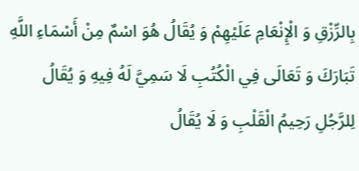بِالرِّزْقِ وَ الْإِنْعَامِ عَلَيْهِمْ وَ يُقَالُ هُوَ اسْمٌ مِنْ أَسْمَاءِ اللَّهِ تَبَارَكَ وَ تَعَالَى فِي الْكُتُبِ لَا سَمِيَّ لَهُ فِيهِ وَ يُقَالُ لِلرَّجُلِ رَحِيمُ الْقَلْبِ وَ لَا يُقَالُ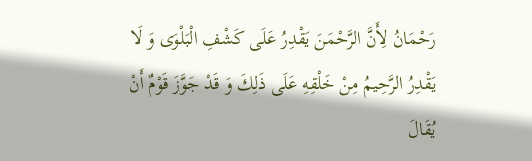رَحْمَانُ لِأَنَّ الرَّحْمَنَ يَقْدِرُ عَلَى كَشْفِ الْبَلْوَى وَ لَا يَقْدِرُ الرَّحِيمُ مِنْ خَلْقِهِ عَلَى ذَلِكَ وَ قَدْ جَوَّزَ قَوْمٌ أَنْ يُقَالَ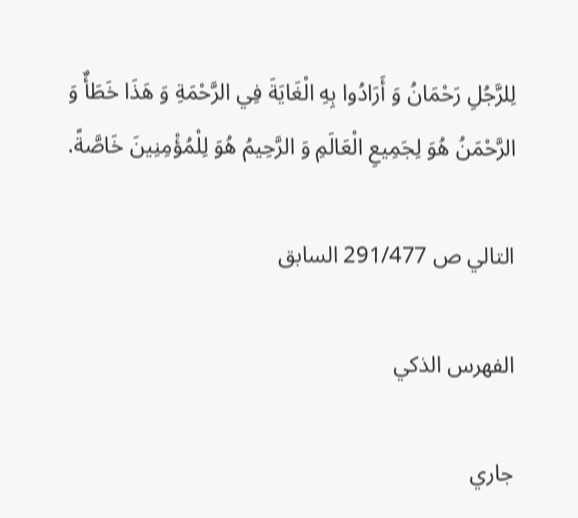لِلرَّجُلِ رَحْمَانُ وَ أَرَادُوا بِهِ الْغَايَةَ فِي الرَّحْمَةِ وَ هَذَا خَطَأٌ وَ الرَّحْمَنُ هُوَ لِجَمِيعِ الْعَالَمِ وَ الرَّحِيمُ هُوَ لِلْمُؤْمِنِينَ خَاصَّةً.

التالي ص 291/477 السابق

الفهرس الذكي

جاري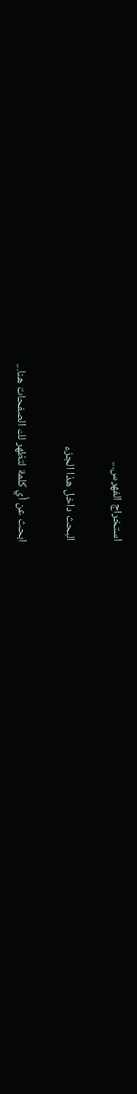استخراج الفهرس...

البحث داخل هذا الجزء

ابحث عن أي كلمة لتظهر لك الصفحات هنا...